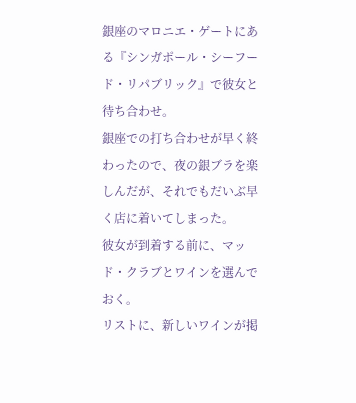銀座のマロニエ・ゲートにある『シンガポール・シーフード・リパブリック』で彼女と待ち合わせ。
銀座での打ち合わせが早く終わったので、夜の銀ブラを楽しんだが、それでもだいぶ早く店に着いてしまった。
彼女が到着する前に、マッド・クラブとワインを選んでおく。
リストに、新しいワインが掲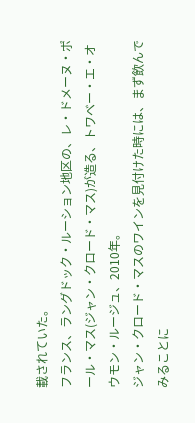載されていた。
フランス、ラングドック・ルーション地区の、レ・ドメーヌ・ポール・マス(ジャン・クロード・マス)が造る、トワベー・エ・オウモン・ルージュ、2010年。
ジャン・クロード・マスのワインを見付けた時には、まず飲んでみることに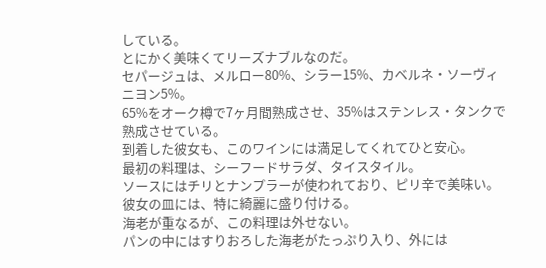している。
とにかく美味くてリーズナブルなのだ。
セパージュは、メルロー80%、シラー15%、カベルネ・ソーヴィニヨン5%。
65%をオーク樽で7ヶ月間熟成させ、35%はステンレス・タンクで熟成させている。
到着した彼女も、このワインには満足してくれてひと安心。
最初の料理は、シーフードサラダ、タイスタイル。
ソースにはチリとナンプラーが使われており、ピリ辛で美味い。
彼女の皿には、特に綺麗に盛り付ける。
海老が重なるが、この料理は外せない。
パンの中にはすりおろした海老がたっぷり入り、外には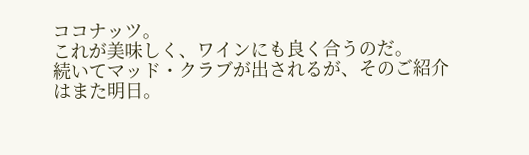ココナッツ。
これが美味しく、ワインにも良く合うのだ。
続いてマッド・クラブが出されるが、そのご紹介はまた明日。